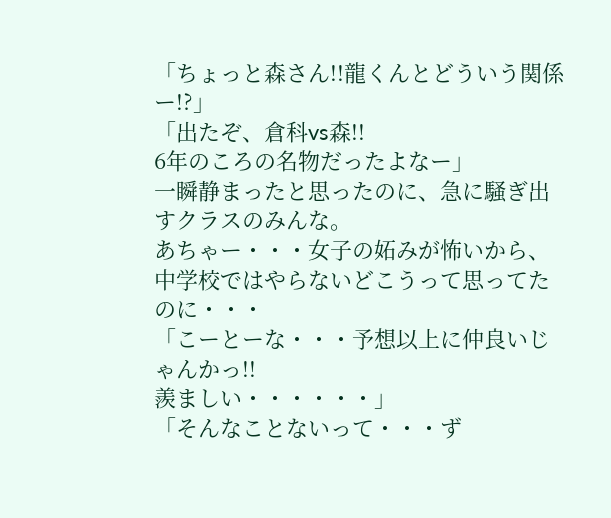「ちょっと森さん!!龍くんとどういう関係ー!?」
「出たぞ、倉科vs森!!
6年のころの名物だったよなー」
一瞬静まったと思ったのに、急に騒ぎ出すクラスのみんな。
あちゃー・・・女子の妬みが怖いから、中学校ではやらないどこうって思ってたのに・・・
「こーとーな・・・予想以上に仲良いじゃんかっ!!
羨ましい・・・・・・」
「そんなことないって・・・ず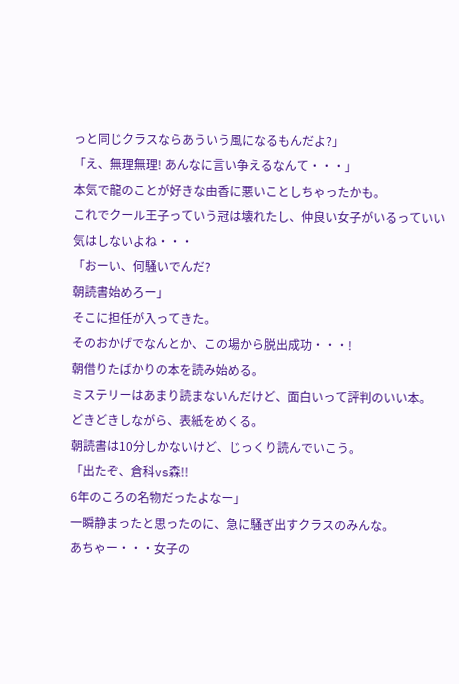っと同じクラスならあういう風になるもんだよ?」
「え、無理無理! あんなに言い争えるなんて・・・」
本気で龍のことが好きな由香に悪いことしちゃったかも。
これでクール王子っていう冠は壊れたし、仲良い女子がいるっていい気はしないよね・・・
「おーい、何騒いでんだ?
朝読書始めろー」
そこに担任が入ってきた。
そのおかげでなんとか、この場から脱出成功・・・!
朝借りたばかりの本を読み始める。
ミステリーはあまり読まないんだけど、面白いって評判のいい本。
どきどきしながら、表紙をめくる。
朝読書は10分しかないけど、じっくり読んでいこう。
「出たぞ、倉科vs森!!
6年のころの名物だったよなー」
一瞬静まったと思ったのに、急に騒ぎ出すクラスのみんな。
あちゃー・・・女子の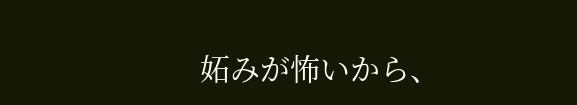妬みが怖いから、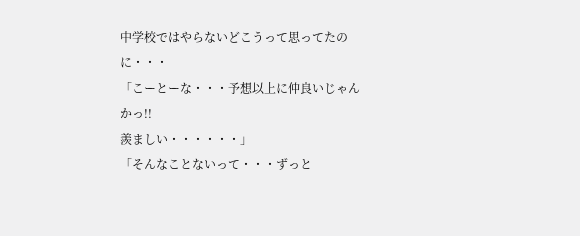中学校ではやらないどこうって思ってたのに・・・
「こーとーな・・・予想以上に仲良いじゃんかっ!!
羨ましい・・・・・・」
「そんなことないって・・・ずっと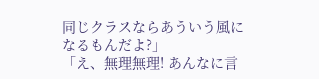同じクラスならあういう風になるもんだよ?」
「え、無理無理! あんなに言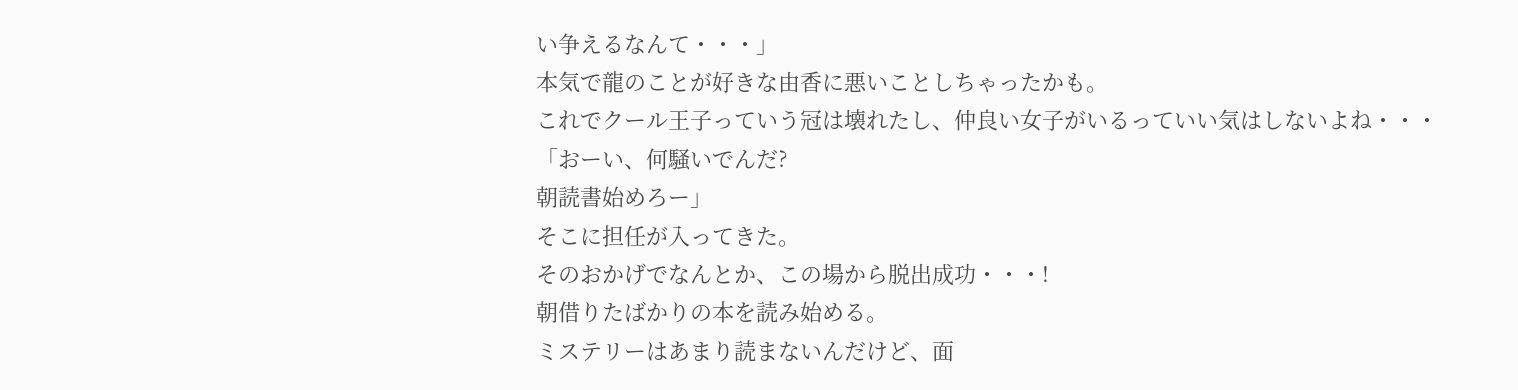い争えるなんて・・・」
本気で龍のことが好きな由香に悪いことしちゃったかも。
これでクール王子っていう冠は壊れたし、仲良い女子がいるっていい気はしないよね・・・
「おーい、何騒いでんだ?
朝読書始めろー」
そこに担任が入ってきた。
そのおかげでなんとか、この場から脱出成功・・・!
朝借りたばかりの本を読み始める。
ミステリーはあまり読まないんだけど、面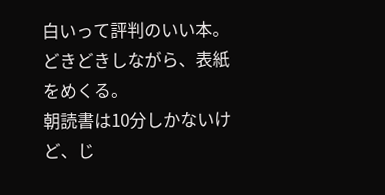白いって評判のいい本。
どきどきしながら、表紙をめくる。
朝読書は10分しかないけど、じ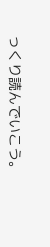っくり読んでいこう。